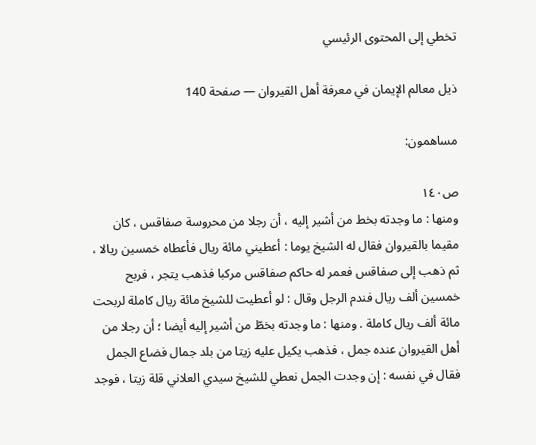تخطي إلى المحتوى الرئيسي

ذيل معالم الإيمان في معرفة أهل القيروان — صفحة 140

مساهمون:

ص١٤٠
ومنها : ما وجدته بخط من أشير إليه ، أن رجلا من محروسة صفاقس ، كان مقيما بالقيروان فقال له الشيخ يوما : أعطيني مائة ريال فأعطاه خمسين ريالا ، ثم ذهب إلى صفاقس فعمر له حاكم صفاقس مركبا فذهب يتجر ، فربح خمسين ألف ريال فندم الرجل وقال : لو أعطيت للشيخ مائة ريال كاملة لربحت مائة ألف ريال كاملة . ومنها : ما وجدته بخطّ من أشير إليه أيضا ؛ أن رجلا من أهل القيروان عنده جمل ، فذهب يكيل عليه زيتا من بلد جمال فضاع الجمل فقال في نفسه : إن وجدت الجمل نعطي للشيخ سيدي العلاني قلة زيتا ، فوجد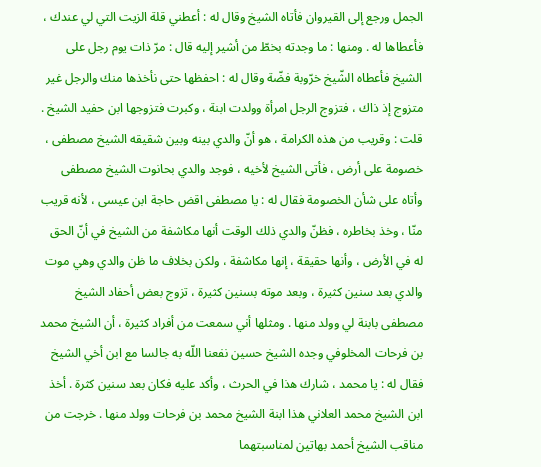الجمل ورجع إلى القيروان فأتاه الشيخ وقال له : أعطني قلة الزيت التي لي عندك ، فأعطاها له . ومنها : ما وجدته بخطّ من أشير إليه قال : مرّ ذات يوم رجل على الشيخ فأعطاه الشّيخ خرّوبة فضّة وقال له : احفظها حتى نأخذها منك والرجل غير متزوج إذ ذاك ، فتزوج الرجل امرأة وولدت ابنة ، وكبرت فتزوجها ابن حفيد الشيخ . قلت : وقريب من هذه الكرامة ، هو أنّ والدي بينه وبين شقيقه الشيخ مصطفى ، خصومة على أرض ، فأتى الشيخ لأخيه ، فوجد والدي بحانوت الشيخ مصطفى وأتاه على شأن الخصومة فقال له : يا مصطفى اقض حاجة ابن عيسى ، لأنه قريب منّا ، وخذ بخاطره ، فظنّ والدي ذلك الوقت أنها مكاشفة من الشيخ في أنّ الحق له في الأرض ، وأنها حقيقة ، إنها مكاشفة ، ولكن بخلاف ما ظن والدي وهي موت والدي بعد سنين كثيرة ، وبعد موته بسنين كثيرة ، تزوج بعض أحفاد الشيخ مصطفى بابنة لي وولد منها . ومثلها أني سمعت من أفراد كثيرة ، أن الشيخ محمد بن فرحات المخلوفي وجده الشيخ حسين نفعنا اللّه به جالسا مع ابن أخي الشيخ فقال له : يا محمد ، شارك هذا في الحرث ، وأكد عليه فكان بعد سنين كثرة . أخذ ابن الشيخ محمد العلاني هذا ابنة الشيخ محمد بن فرحات وولد منها . خرجت من مناقب الشيخ أحمد بهاتين لمناسبتهما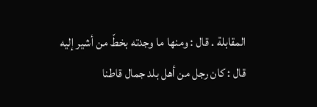المقابلة . قال : ومنها ما وجدته بخطّ من أشير إليه قال : كان رجل من أهل بلد جمال قاطنا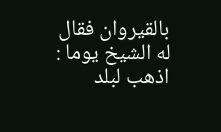بالقيروان فقال له الشيخ يوما : اذهب لبلد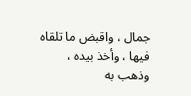جمال ، واقبض ما تلقاه فيها ، وأخذ بيده ، وذهب به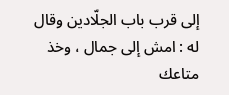إلى قرب باب الجلّادين وقال له : امش إلى جمال ، وخذ متاعك